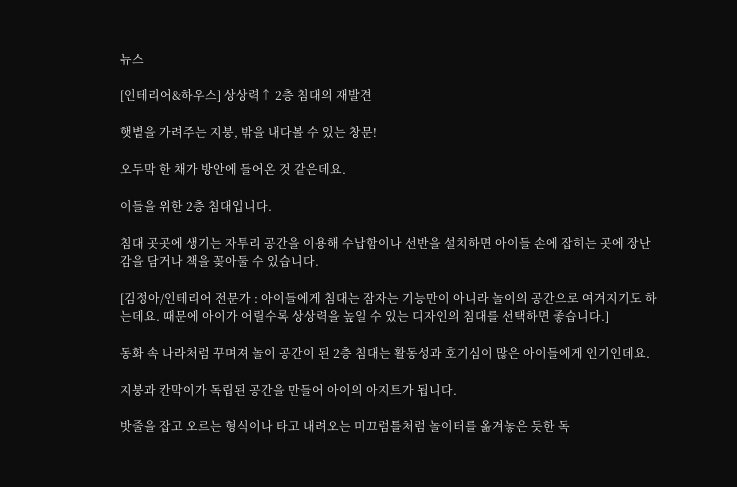뉴스

[인테리어&하우스] 상상력↑ 2층 침대의 재발견

햇볕을 가려주는 지붕, 밖을 내다볼 수 있는 창문!

오두막 한 채가 방안에 들어온 것 같은데요.

이들을 위한 2층 침대입니다.

침대 곳곳에 생기는 자투리 공간을 이용해 수납함이나 선반을 설치하면 아이들 손에 잡히는 곳에 장난감을 담거나 책을 꽂아둘 수 있습니다.

[김정아/인테리어 전문가 : 아이들에게 침대는 잠자는 기능만이 아니라 놀이의 공간으로 여겨지기도 하는데요. 때문에 아이가 어릴수록 상상력을 높일 수 있는 디자인의 침대를 선택하면 좋습니다.]

동화 속 나라처럼 꾸며져 놀이 공간이 된 2층 침대는 활동성과 호기심이 많은 아이들에게 인기인데요.

지붕과 칸막이가 독립된 공간을 만들어 아이의 아지트가 됩니다.

밧줄을 잡고 오르는 형식이나 타고 내려오는 미끄럼틀처럼 놀이터를 옮겨놓은 듯한 독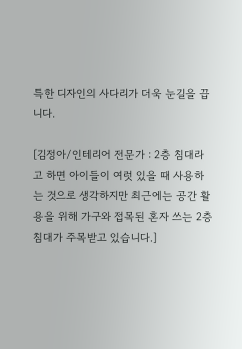특한 디자인의 사다리가 더욱 눈길을 끕니다.

[김정아/인테리어 전문가 : 2층 침대라고 하면 아이들이 여럿 있을 때 사용하는 것으로 생각하지만 최근에는 공간 활용을 위해 가구와 접목된 혼자 쓰는 2층 침대가 주목받고 있습니다.]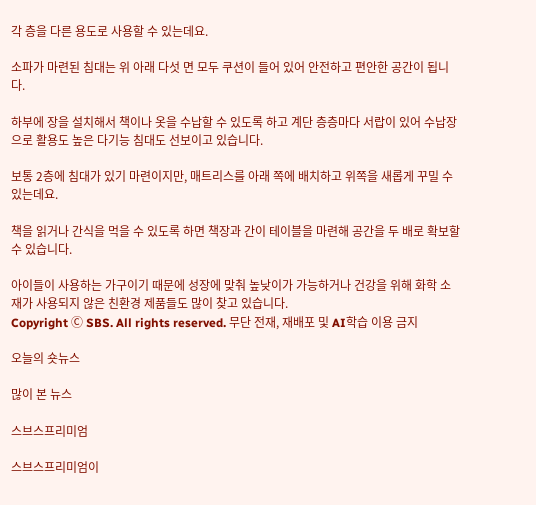각 층을 다른 용도로 사용할 수 있는데요.

소파가 마련된 침대는 위 아래 다섯 면 모두 쿠션이 들어 있어 안전하고 편안한 공간이 됩니다.

하부에 장을 설치해서 책이나 옷을 수납할 수 있도록 하고 계단 층층마다 서랍이 있어 수납장으로 활용도 높은 다기능 침대도 선보이고 있습니다.

보통 2층에 침대가 있기 마련이지만, 매트리스를 아래 쪽에 배치하고 위쪽을 새롭게 꾸밀 수 있는데요.

책을 읽거나 간식을 먹을 수 있도록 하면 책장과 간이 테이블을 마련해 공간을 두 배로 확보할 수 있습니다.

아이들이 사용하는 가구이기 때문에 성장에 맞춰 높낮이가 가능하거나 건강을 위해 화학 소재가 사용되지 않은 친환경 제품들도 많이 찾고 있습니다.
Copyright Ⓒ SBS. All rights reserved. 무단 전재, 재배포 및 AI학습 이용 금지

오늘의 숏뉴스

많이 본 뉴스

스브스프리미엄

스브스프리미엄이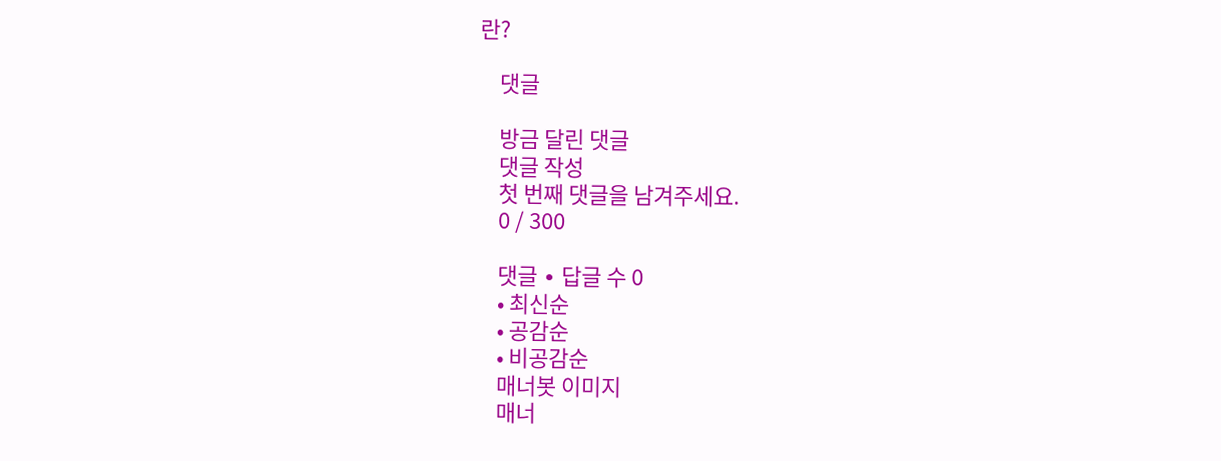란?

    댓글

    방금 달린 댓글
    댓글 작성
    첫 번째 댓글을 남겨주세요.
    0 / 300

    댓글 ∙ 답글 수 0
    • 최신순
    • 공감순
    • 비공감순
    매너봇 이미지
    매너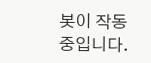봇이 작동 중입니다.